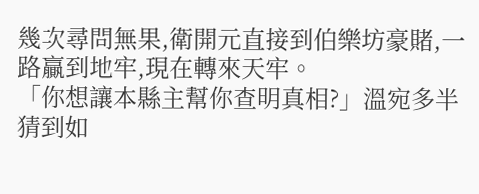幾次尋問無果,衛開元直接到伯樂坊豪賭,一路贏到地牢,現在轉來天牢。
「你想讓本縣主幫你查明真相?」溫宛多半猜到如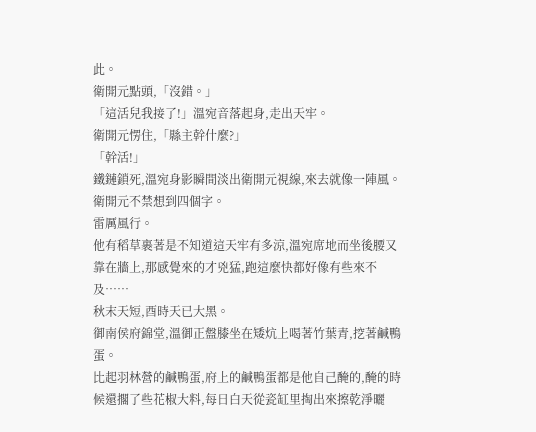此。
衛開元點頭,「沒錯。」
「這活兒我接了!」溫宛音落起身,走出天牢。
衛開元愣住,「縣主幹什麼?」
「幹活!」
鐵鏈鎖死,溫宛身影瞬間淡出衛開元視線,來去就像一陣風。
衛開元不禁想到四個字。
雷厲風行。
他有稻草裹著是不知道這天牢有多涼,溫宛席地而坐後腰又靠在牆上,那感覺來的才兇猛,跑這麼快都好像有些來不及……
秋末天短,酉時天已大黑。
御南侯府錦堂,溫御正盤膝坐在矮炕上喝著竹葉青,挖著鹹鴨蛋。
比起羽林營的鹹鴨蛋,府上的鹹鴨蛋都是他自己醃的,醃的時候還擱了些花椒大料,每日白天從瓷缸里掏出來擦乾淨曬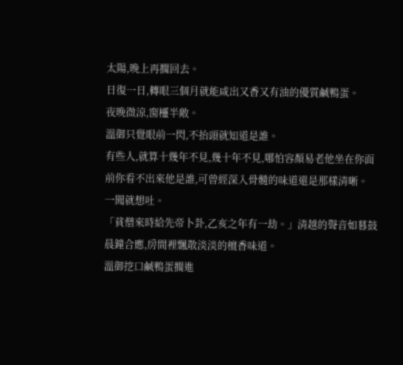太陽,晚上再擱回去。
日復一日,轉眼三個月就能咸出又香又有油的優質鹹鴨蛋。
夜晚微涼,窗欞半敞。
溫御只覺眼前一閃,不抬頭就知道是誰。
有些人,就算十幾年不見,幾十年不見,哪怕容顏易老他坐在你面前你看不出來他是誰,可曾經深入骨髓的味道還是那樣清晰。
一聞就想吐。
「貧僧來時給先帝卜卦,乙亥之年有一劫。」清越的聲音如暮鼓晨鐘合應,房間裡飄散淡淡的檀香味道。
溫御挖口鹹鴨蛋擱進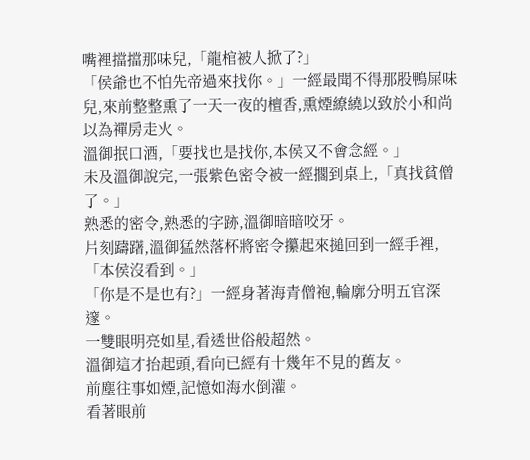嘴裡擋擋那味兒,「龍棺被人掀了?」
「侯爺也不怕先帝過來找你。」一經最聞不得那股鴨屎味兒,來前整整熏了一天一夜的檀香,熏煙繚繞以致於小和尚以為禪房走火。
溫御抿口酒,「要找也是找你,本侯又不會念經。」
未及溫御說完,一張紫色密令被一經擱到桌上,「真找貧僧了。」
熟悉的密令,熟悉的字跡,溫御暗暗咬牙。
片刻躊躇,溫御猛然落杯將密令攥起來搥回到一經手裡,「本侯沒看到。」
「你是不是也有?」一經身著海青僧袍,輪廓分明五官深邃。
一雙眼明亮如星,看透世俗般超然。
溫御這才抬起頭,看向已經有十幾年不見的舊友。
前塵往事如煙,記憶如海水倒灌。
看著眼前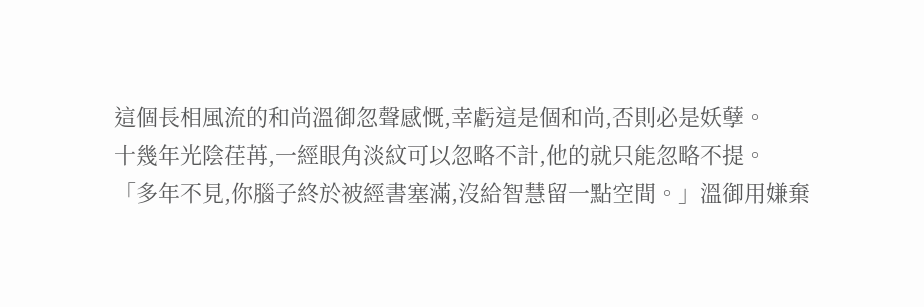這個長相風流的和尚溫御忽聲感慨,幸虧這是個和尚,否則必是妖孽。
十幾年光陰荏苒,一經眼角淡紋可以忽略不計,他的就只能忽略不提。
「多年不見,你腦子終於被經書塞滿,沒給智慧留一點空間。」溫御用嫌棄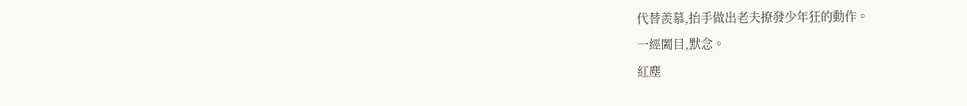代替羨慕,抬手做出老夫撩發少年狂的動作。
一經闔目,默念。
紅塵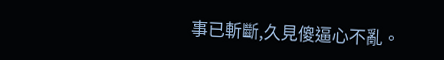事已斬斷,久見傻逼心不亂。